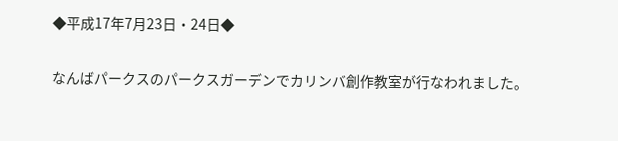◆平成17年7月23日・24日◆

なんばパークスのパークスガーデンでカリンバ創作教室が行なわれました。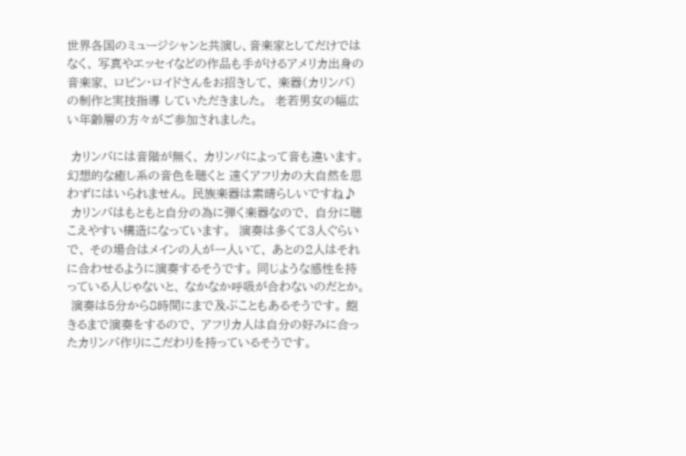世界各国のミュージシャンと共演し、音楽家としてだけではなく、 写真やエッセイなどの作品も手がけるアメリカ出身の音楽家、 ロビン・ロイドさんをお招きして、 楽器(カリンバ)の制作と実技指導 していただきました。  老若男女の幅広い年齢層の方々がご参加されました。

 カリンバには音階が無く、 カリンバによって音も違います。 幻想的な癒し系の音色を聴くと 遠くアフリカの大自然を思わずにはいられません。 民族楽器は素晴らしいですね♪
 カリンバはもともと自分の為に弾く楽器なので、 自分に聴こえやすい構造になっています。  演奏は多くて3人ぐらいで、 その場合はメインの人が一人いて、 あとの2人はそれに合わせるように演奏するそうです。 同じような感性を持っている人じゃないと、 なかなか呼吸が合わないのだとか。
 演奏は5分から8時間にまで及ぶこともあるそうです。 飽きるまで演奏をするので、 アフリカ人は自分の好みに合ったカリンバ作りにこだわりを持っているそうです。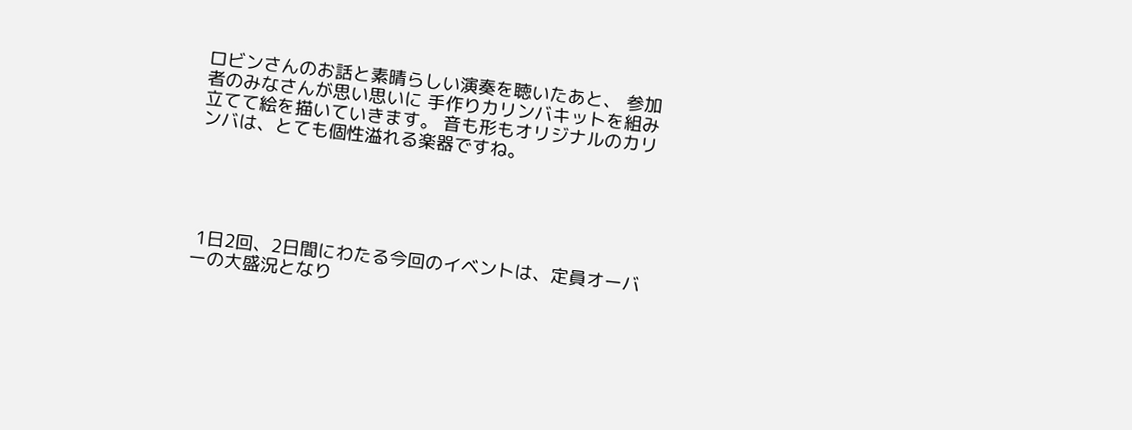ロビンさんのお話と素晴らしい演奏を聴いたあと、 参加者のみなさんが思い思いに 手作りカリンバキットを組み立てて絵を描いていきます。 音も形もオリジナルのカリンバは、とても個性溢れる楽器ですね。





 1日2回、2日間にわたる今回のイベントは、定員オーバーの大盛況となり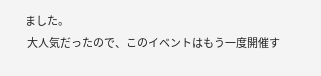ました。
 大人気だったので、このイベントはもう一度開催す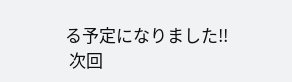る予定になりました!!
 次回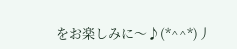をお楽しみに〜♪(*^^*)丿